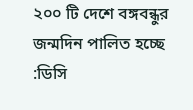২০০ টি দেশে বঙ্গবন্ধুর জন্মদিন পালিত হচ্ছে :ডিসি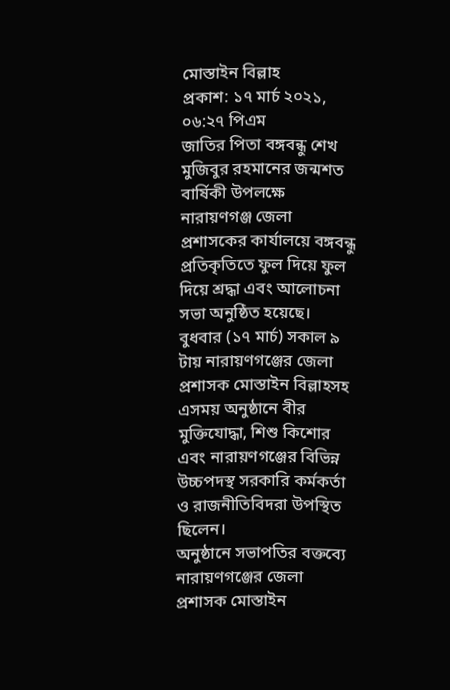মোস্তাইন বিল্লাহ
প্রকাশ: ১৭ মার্চ ২০২১, ০৬:২৭ পিএম
জাতির পিতা বঙ্গবন্ধু শেখ মুজিবুর রহমানের জন্মশত বার্ষিকী উপলক্ষে নারায়ণগঞ্জ জেলা প্রশাসকের কার্যালয়ে বঙ্গবন্ধু প্রতিকৃতিতে ফুল দিয়ে ফুল দিয়ে শ্রদ্ধা এবং আলোচনা সভা অনুষ্ঠিত হয়েছে।
বুধবার (১৭ মার্চ) সকাল ৯ টায় নারায়ণগঞ্জের জেলা প্রশাসক মোস্তাইন বিল্লাহসহ এসময় অনুষ্ঠানে বীর মুক্তিযোদ্ধা, শিশু কিশোর এবং নারায়ণগঞ্জের বিভিন্ন উচ্চপদস্থ সরকারি কর্মকর্তা ও রাজনীতিবিদরা উপস্থিত ছিলেন।
অনুষ্ঠানে সভাপতির বক্তব্যে নারায়ণগঞ্জের জেলা প্রশাসক মোস্তাইন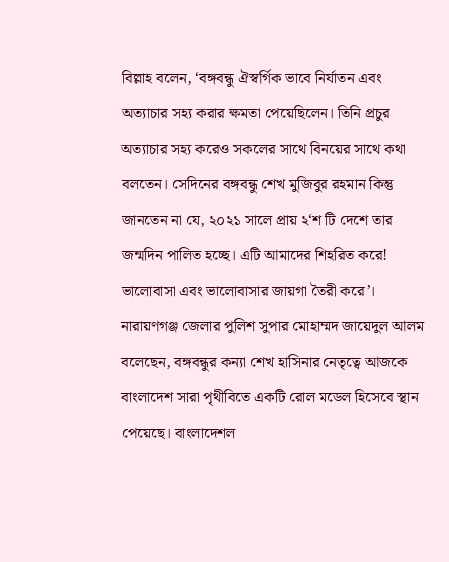বিল্লাহ বলেন, ‘বঙ্গবন্ধু ঐস্বর্গিক ভাবে নির্যাতন এবং অত্যাচার সহ্য করার ক্ষমতা পেয়েছিলেন। তিনি প্রচুর অত্যাচার সহ্য করেও সকলের সাথে বিনয়ের সাথে কথা বলতেন। সেদিনের বঙ্গবন্ধু শেখ মুজিবুর রহমান কিন্তু জানতেন না যে, ২০২১ সালে প্রায় ২‘শ টি দেশে তার জন্মদিন পালিত হচ্ছে। এটি আমাদের শিহরিত করে! ভালোবাসা এবং ভালোবাসার জায়গা তৈরী করে’।
নারায়ণগঞ্জ জেলার পুলিশ সুপার মোহাম্মদ জায়েদুল আলম বলেছেন, বঙ্গবন্ধুর কন্যা শেখ হাসিনার নেতৃত্বে আজকে বাংলাদেশ সারা পৃথীবিতে একটি রোল মডেল হিসেবে স্থান পেয়েছে। বাংলাদেশল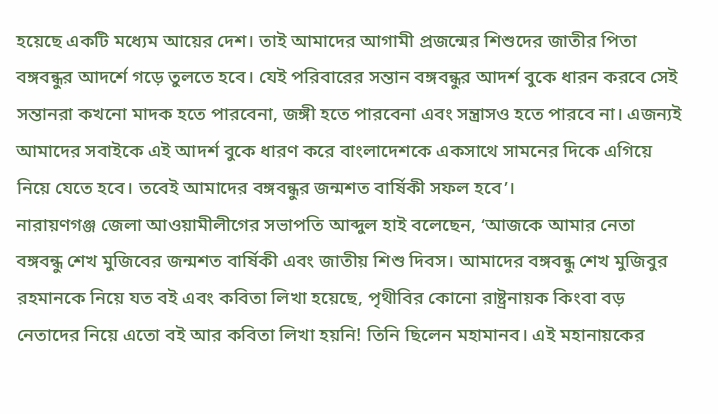হয়েছে একটি মধ্যেম আয়ের দেশ। তাই আমাদের আগামী প্রজন্মের শিশুদের জাতীর পিতা বঙ্গবন্ধুর আদর্শে গড়ে তুলতে হবে। যেই পরিবারের সন্তান বঙ্গবন্ধুর আদর্শ বুকে ধারন করবে সেই সন্তানরা কখনো মাদক হতে পারবেনা, জঙ্গী হতে পারবেনা এবং সন্ত্রাসও হতে পারবে না। এজন্যই আমাদের সবাইকে এই আদর্শ বুকে ধারণ করে বাংলাদেশকে একসাথে সামনের দিকে এগিয়ে নিয়ে যেতে হবে। তবেই আমাদের বঙ্গবন্ধুর জন্মশত বার্ষিকী সফল হবে’।
নারায়ণগঞ্জ জেলা আওয়ামীলীগের সভাপতি আব্দুল হাই বলেছেন, ‘আজকে আমার নেতা বঙ্গবন্ধু শেখ মুজিবের জন্মশত বার্ষিকী এবং জাতীয় শিশু দিবস। আমাদের বঙ্গবন্ধু শেখ মুজিবুর রহমানকে নিয়ে যত বই এবং কবিতা লিখা হয়েছে, পৃথীবির কোনো রাষ্ট্রনায়ক কিংবা বড় নেতাদের নিয়ে এতো বই আর কবিতা লিখা হয়নি! তিনি ছিলেন মহামানব। এই মহানায়কের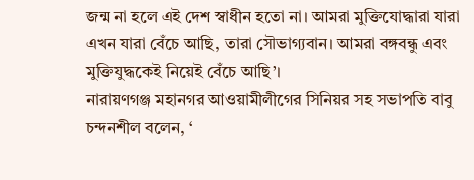জন্ম না হলে এই দেশ স্বাধীন হতো না। আমরা মুক্তিযোদ্ধারা যারা এখন যারা বেঁচে আছি, তারা সৌভাগ্যবান। আমরা বঙ্গবন্ধু এবং মুক্তিযুদ্ধকেই নিয়েই বেঁচে আছি’।
নারায়ণগঞ্জ মহানগর আওয়ামীলীগের সিনিয়র সহ সভাপতি বাবু চন্দনশীল বলেন, ‘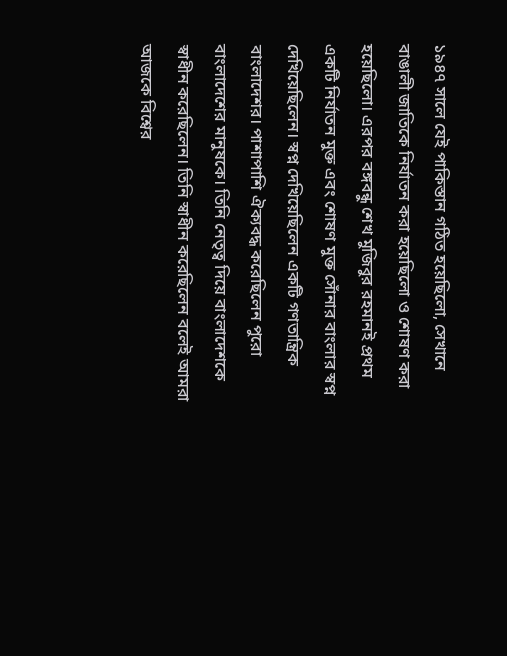১৯৪৭ সালে যেই পাকিস্তান গঠিত হয়েছিলো, সেখানে বাঙালী জাতিকে নির্যাতন করা হয়েছিলো ও শোষণ করা হয়েছিলো। এরপর বঙ্গবন্ধু শেখ মুজিবুর রহমানই প্রথম একটি নির্যাতন মুক্ত এবং শোষণ মুক্ত সোঁনার বাংলার স্বপ্ন দেখিয়েছিলেন। স্বপ্ন দেখিয়েছিলেন একটি গণতান্ত্রিক বাংলাদেশর। পাশাপাশি ঐক্যবদ্ধ করেছিলেন পুরো বাংলাদেশের মানুষকে। তিনি নেতৃত্ব দিয়ে বাংলাদেশকে স্বাধীন করেছিলেন। তিনি স্বাধীন করেছিলেন বলেই আমরা আজকে বিশ্বের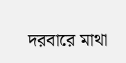দরবারে মাথা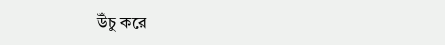উঁচু করে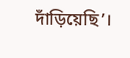দাঁড়িয়েছি’।